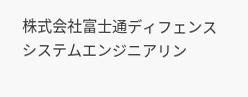株式会社富士通ディフェンスシステムエンジニアリン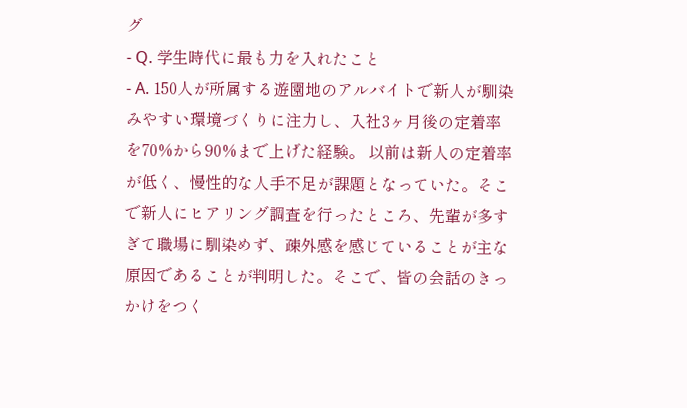グ
- Q. 学生時代に最も力を入れたこと
- A. 150人が所属する遊園地のアルバイトで新人が馴染みやすい環境づくりに注力し、入社3ヶ月後の定着率を70%から90%まで上げた経験。 以前は新人の定着率が低く、慢性的な人手不足が課題となっていた。そこで新人にヒアリング調査を行ったところ、先輩が多すぎて職場に馴染めず、疎外感を感じていることが主な原因であることが判明した。そこで、皆の会話のきっかけをつく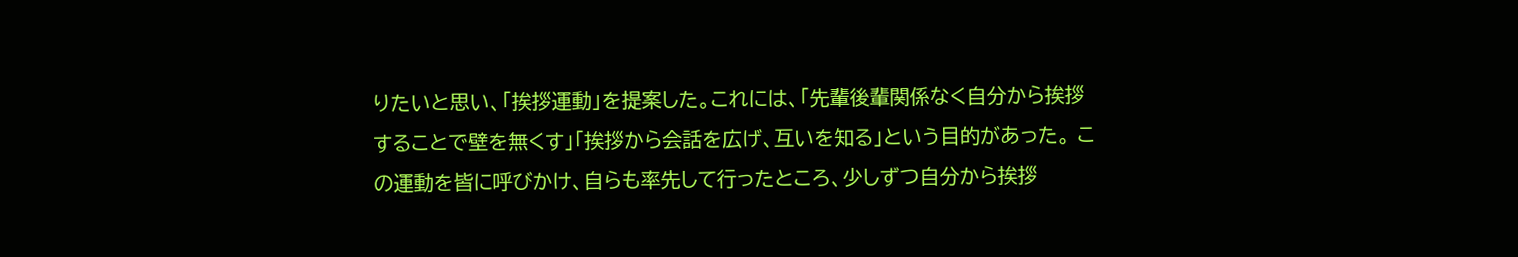りたいと思い、「挨拶運動」を提案した。これには、「先輩後輩関係なく自分から挨拶することで壁を無くす」「挨拶から会話を広げ、互いを知る」という目的があった。 この運動を皆に呼びかけ、自らも率先して行ったところ、少しずつ自分から挨拶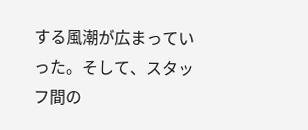する風潮が広まっていった。そして、スタッフ間の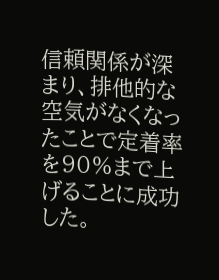信頼関係が深まり、排他的な空気がなくなったことで定着率を90%まで上げることに成功した。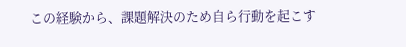この経験から、課題解決のため自ら行動を起こす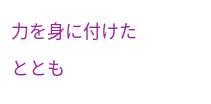力を身に付けたととも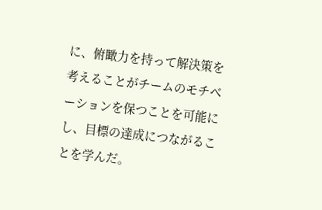に、俯瞰力を持って解決策を考えることがチームのモチベーションを保つことを可能にし、目標の達成につながることを学んだ。